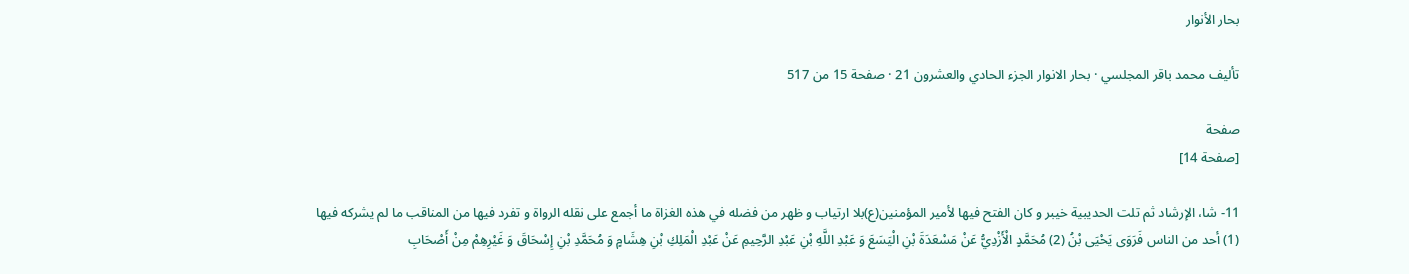بحار الأنوار

تأليف محمد باقر المجلسي · بحار الانوار الجزء الحادي والعشرون 21 · صفحة 15 من 517

صفحة
[صفحة 14]

11- شا، الإرشاد ثم تلت الحديبية خيبر و كان الفتح فيها لأمير المؤمنين(ع)بلا ارتياب و ظهر من فضله في هذه الغزاة ما أجمع على نقله الرواة و تفرد فيها من المناقب ما لم يشركه فيها (1) أحد من الناس فَرَوَى يَحْيَى بْنُ (2) مُحَمَّدٍ الْأَزْدِيُّ عَنْ مَسْعَدَةَ بْنِ الْيَسَعَ وَ عَبْدِ اللَّهِ بْنِ عَبْدِ الرَّحِيمِ عَنْ عَبْدِ الْمَلِكِ بْنِ هِشَامٍ وَ مُحَمَّدِ بْنِ إِسْحَاقَ وَ غَيْرِهِمْ مِنْ أَصْحَابِ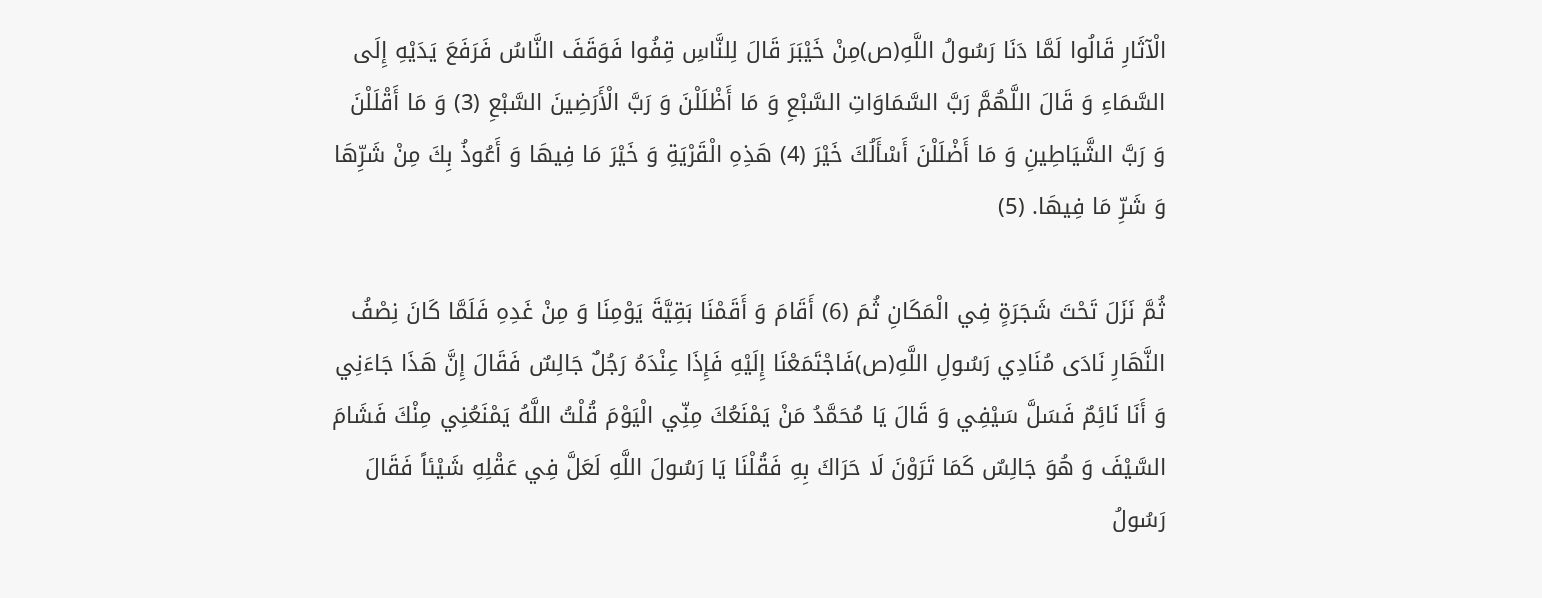الْآثَارِ قَالُوا لَمَّا دَنَا رَسُولُ اللَّهِ(ص)مِنْ خَيْبَرَ قَالَ لِلنَّاسِ قِفُوا فَوَقَفَ النَّاسُ فَرَفَعَ يَدَيْهِ إِلَى السَّمَاءِ وَ قَالَ اللَّهُمَّ رَبَّ السَّمَاوَاتِ السَّبْعِ وَ مَا أَظْلَلْنَ وَ رَبَّ الْأَرَضِينَ السَّبْعِ (3) وَ مَا أَقْلَلْنَ وَ رَبَّ الشَّيَاطِينِ وَ مَا أَضْلَلْنَ أَسْأَلُكَ خَيْرَ (4) هَذِهِ الْقَرْيَةِ وَ خَيْرَ مَا فِيهَا وَ أَعُوذُ بِكَ مِنْ شَرِّهَا وَ شَرِّ مَا فِيهَا. (5)

ثُمَّ نَزَلَ تَحْتَ شَجَرَةٍ فِي الْمَكَانِ ثُمَ (6) أَقَامَ وَ أَقَمْنَا بَقِيَّةَ يَوْمِنَا وَ مِنْ غَدِهِ فَلَمَّا كَانَ نِصْفُ النَّهَارِ نَادَى مُنَادِي رَسُولِ اللَّهِ(ص)فَاجْتَمَعْنَا إِلَيْهِ فَإِذَا عِنْدَهُ رَجُلٌ جَالِسٌ فَقَالَ إِنَّ هَذَا جَاءَنِي وَ أَنَا نَائِمٌ فَسَلَّ سَيْفِي وَ قَالَ يَا مُحَمَّدُ مَنْ يَمْنَعُكَ مِنِّي الْيَوْمَ قُلْتُ اللَّهُ يَمْنَعُنِي مِنْكَ فَشَامَ السَّيْفَ وَ هُوَ جَالِسٌ كَمَا تَرَوْنَ لَا حَرَاكَ بِهِ فَقُلْنَا يَا رَسُولَ اللَّهِ لَعَلَّ فِي عَقْلِهِ شَيْئاً فَقَالَ رَسُولُ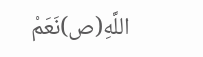اللَّهِ(ص)نَعَمْ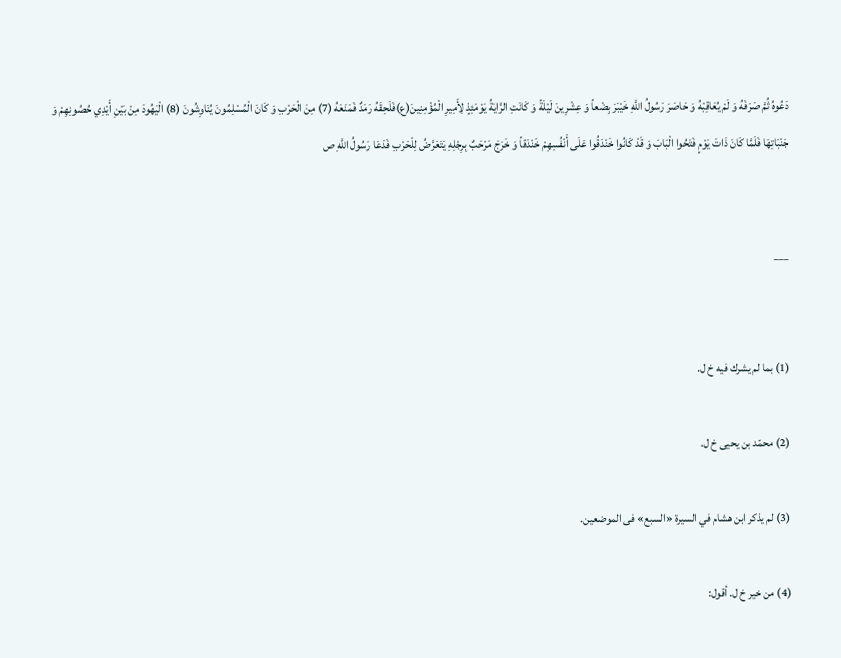دَعُوهُ ثُمَّ صَرَفَهُ وَ لَمْ يُعَاقِبْهُ وَ حَاصَرَ رَسُولُ اللَّهِ خَيْبَرَ بِضْعاً وَ عِشْرِينَ لَيْلَةً وَ كَانَتِ الرَّايَةُ يَوْمَئِذٍ لِأَمِيرِ الْمُؤْمِنِينَ(ع)فَلَحِقَهُ رَمَدٌ فَمَنَعَهُ (7) مِنَ الْحَرْبِ وَ كَانَ الْمُسْلِمُونَ يُنَاوِشُونَ (8) الْيَهُودَ مِنْ بَيْنِ أَيْدِي حُصُونِهِمْ وَ جَنْبَاتِهَا فَلَمَّا كَانَ ذَاتَ يَوْمٍ فَتَحُوا الْبَابَ وَ قَدْ كَانُوا خَنْدَقُوا عَلَى أَنْفُسِهِمْ خَنْدَقاً وَ خَرَجَ مَرْحَبٌ بِرِجْلِهِ يَتَعَرَّضُ لِلْحَرْبِ فَدَعَا رَسُولُ اللَّهِ ص


___


(1) بما لم يشرك فيه خ ل.

(2) محمّد بن يحيى خ ل.

(3) لم يذكر ابن هشام في السيرة «السبع» فى الموضعين.

(4) من خير خ ل. أقول: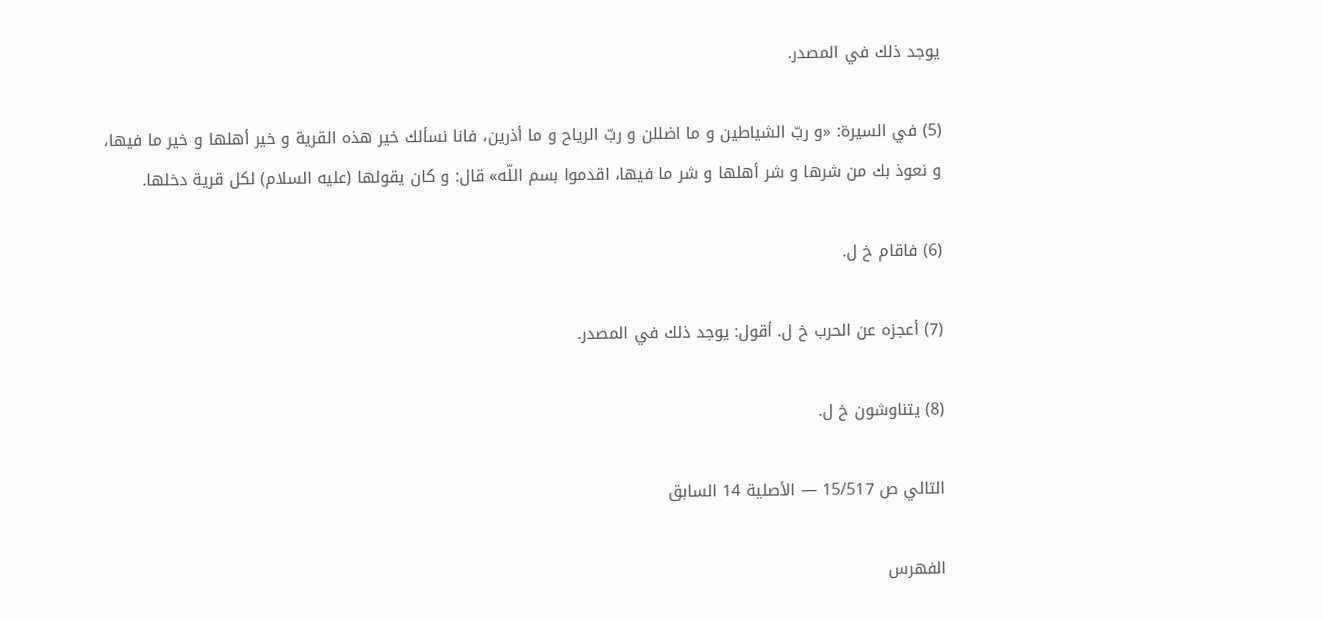يوجد ذلك في المصدر.

(5) في السيرة: «و ربّ الشياطين و ما اضللن و ربّ الرياح و ما أذرين، فانا نسألك خير هذه القرية و خير أهلها و خير ما فيها، و نعوذ بك من شرها و شر أهلها و شر ما فيها، اقدموا بسم اللّه» قال: و كان يقولها (عليه السلام) لكل قرية دخلها.

(6) فاقام خ ل.

(7) أعجزه عن الحرب خ ل. أقول: يوجد ذلك في المصدر.

(8) يتناوشون خ ل.

التالي ص 15/517 — الأصلية 14 السابق

الفهرس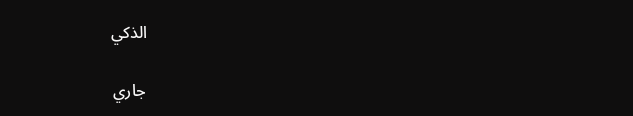الذكي

جاري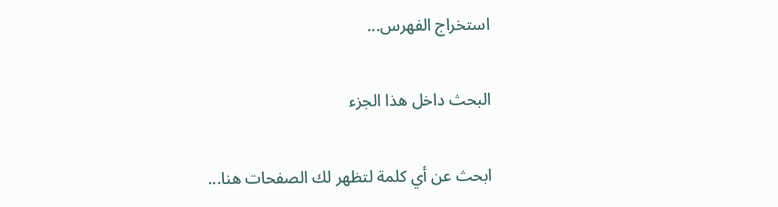استخراج الفهرس...

البحث داخل هذا الجزء

ابحث عن أي كلمة لتظهر لك الصفحات هنا...